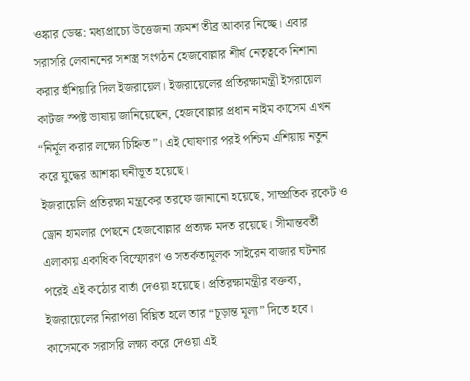ওঙ্কার ডেস্ক: মধ্যপ্রাচ্যে উত্তেজনা ক্রমশ তীব্র আকার নিচ্ছে। এবার সরাসরি লেবাননের সশস্ত্র সংগঠন হেজবোল্লার শীর্ষ নেতৃত্বকে নিশানা করার হুঁশিয়ারি দিল ইজরায়েল। ইজরায়েলের প্রতিরক্ষামন্ত্রী ইসরায়েল কাটজ স্পষ্ট ভাষায় জানিয়েছেন, হেজবোল্লার প্রধান নাইম কাসেম এখন “নির্মূল করার লক্ষ্যে চিহ্নিত”। এই ঘোষণার পরই পশ্চিম এশিয়ায় নতুন করে যুদ্ধের আশঙ্কা ঘনীভূত হয়েছে।
ইজরায়েলি প্রতিরক্ষা মন্ত্রকের তরফে জানানো হয়েছে, সাম্প্রতিক রকেট ও ড্রোন হামলার পেছনে হেজবোল্লার প্রত্যক্ষ মদত রয়েছে। সীমান্তবর্তী এলাকায় একাধিক বিস্ফোরণ ও সতর্কতামূলক সাইরেন বাজার ঘটনার পরেই এই কঠোর বার্তা দেওয়া হয়েছে। প্রতিরক্ষামন্ত্রীর বক্তব্য, ইজরায়েলের নিরাপত্তা বিঘ্নিত হলে তার “চূড়ান্ত মূল্য” দিতে হবে। কাসেমকে সরাসরি লক্ষ্য করে দেওয়া এই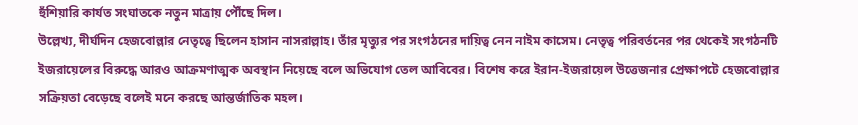হুঁশিয়ারি কার্যত সংঘাতকে নতুন মাত্রায় পৌঁছে দিল।
উল্লেখ্য, দীর্ঘদিন হেজবোল্লার নেতৃত্বে ছিলেন হাসান নাসরাল্লাহ। তাঁর মৃত্যুর পর সংগঠনের দায়িত্ব নেন নাইম কাসেম। নেতৃত্ব পরিবর্তনের পর থেকেই সংগঠনটি ইজরায়েলের বিরুদ্ধে আরও আক্রমণাত্মক অবস্থান নিয়েছে বলে অভিযোগ তেল আবিবের। বিশেষ করে ইরান-ইজরায়েল উত্তেজনার প্রেক্ষাপটে হেজবোল্লার সক্রিয়তা বেড়েছে বলেই মনে করছে আন্তর্জাতিক মহল।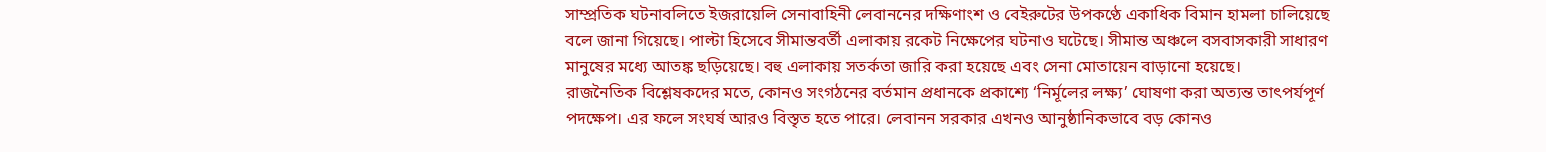সাম্প্রতিক ঘটনাবলিতে ইজরায়েলি সেনাবাহিনী লেবাননের দক্ষিণাংশ ও বেইরুটের উপকণ্ঠে একাধিক বিমান হামলা চালিয়েছে বলে জানা গিয়েছে। পাল্টা হিসেবে সীমান্তবর্তী এলাকায় রকেট নিক্ষেপের ঘটনাও ঘটেছে। সীমান্ত অঞ্চলে বসবাসকারী সাধারণ মানুষের মধ্যে আতঙ্ক ছড়িয়েছে। বহু এলাকায় সতর্কতা জারি করা হয়েছে এবং সেনা মোতায়েন বাড়ানো হয়েছে।
রাজনৈতিক বিশ্লেষকদের মতে, কোনও সংগঠনের বর্তমান প্রধানকে প্রকাশ্যে ‘নির্মূলের লক্ষ্য’ ঘোষণা করা অত্যন্ত তাৎপর্যপূর্ণ পদক্ষেপ। এর ফলে সংঘর্ষ আরও বিস্তৃত হতে পারে। লেবানন সরকার এখনও আনুষ্ঠানিকভাবে বড় কোনও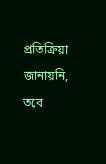প্রতিক্রিয়া জানায়নি, তবে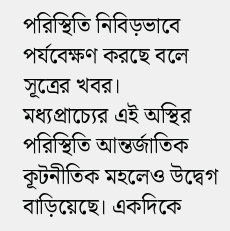পরিস্থিতি নিবিড়ভাবে পর্যবেক্ষণ করছে বলে সূত্রের খবর।
মধ্যপ্রাচ্যের এই অস্থির পরিস্থিতি আন্তর্জাতিক কূটনীতিক মহলেও উদ্বেগ বাড়িয়েছে। একদিকে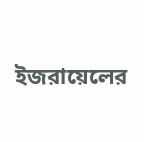ইজরায়েলের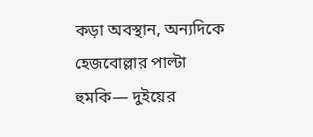কড়া অবস্থান, অন্যদিকে হেজবোল্লার পাল্টা হুমকি— দুইয়ের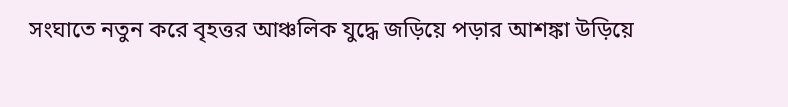সংঘাতে নতুন করে বৃহত্তর আঞ্চলিক যুদ্ধে জড়িয়ে পড়ার আশঙ্কা উড়িয়ে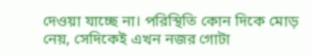দেওয়া যাচ্ছে না। পরিস্থিতি কোন দিকে মোড় নেয়, সেদিকেই এখন নজর গোটা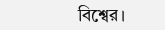বিশ্বের।